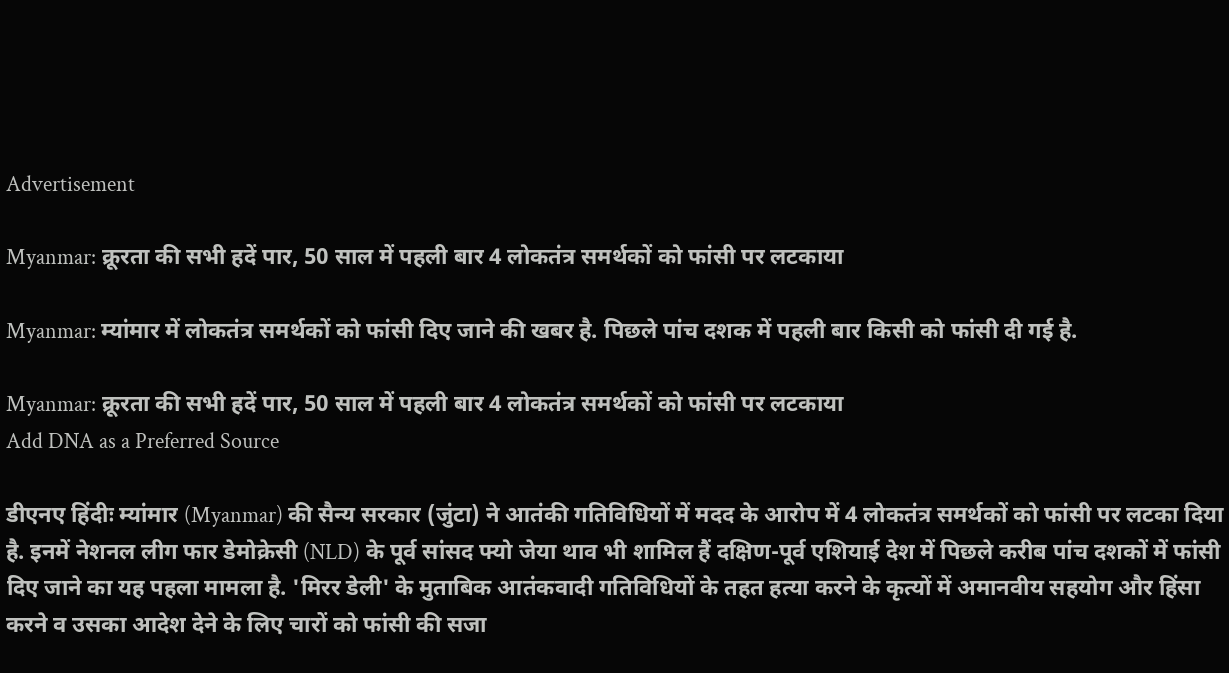Advertisement

Myanmar: क्रूरता की सभी हदें पार, 50 साल में पहली बार 4 लोकतंत्र समर्थकों को फांसी पर लटकाया

Myanmar: म्यांमार में लोकतंत्र समर्थकों को फांसी दिए जाने की खबर है. पिछले पांच दशक में पहली बार किसी को फांसी दी गई है.

Myanmar: क्रूरता की सभी हदें पार, 50 साल में पहली बार 4 लोकतंत्र समर्थकों को फांसी पर लटकाया
Add DNA as a Preferred Source

डीएनए हिंदीः म्यांमार (Myanmar) की सैन्य सरकार (जुंटा) ने आतंकी गतिविधियों में मदद के आरोप में 4 लोकतंत्र समर्थकों को फांसी पर लटका दिया है. इनमें नेशनल लीग फार डेमोक्रेसी (NLD) के पूर्व सांसद फ्यो जेया थाव भी शामिल हैं दक्षिण-पूर्व एशियाई देश में पिछले करीब पांच दशकों में फांसी दिए जाने का यह पहला मामला है. 'मिरर डेली' के मुताबिक आतंकवादी गतिविधियों के तहत हत्या करने के कृत्यों में अमानवीय सहयोग और हिंसा करने व उसका आदेश देने के लिए चारों को फांसी की सजा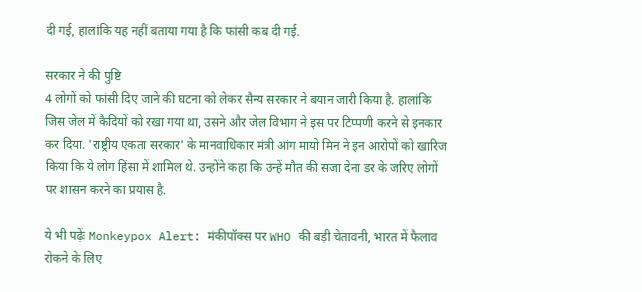दी गई, हालांकि यह नहीं बताया गया है कि फांसी कब दी गई.

सरकार ने की पुष्टि
4 लोगों को फांसी दिए जाने की घटना को लेकर सैन्य सरकार ने बयान जारी किया है. हालांकि जिस जेल में कैदियों को रखा गया था, उसने और जेल विभाग ने इस पर टिप्पणी करने से इनकार कर दिया. 'राष्ट्रीय एकता सरकार' के मानवाधिकार मंत्री आंग मायो मिन ने इन आरोपों को खारिज किया कि ये लोग हिंसा में शामिल थे. उन्होंने कहा कि उन्हें मौत की सजा देना डर के जरिए लोगों पर शासन करने का प्रयास है.

ये भी पढ़ेंः Monkeypox Alert: मंकीपॉक्स पर WHO की बड़ी चेतावनी, भारत में फैलाव रोकने के लिए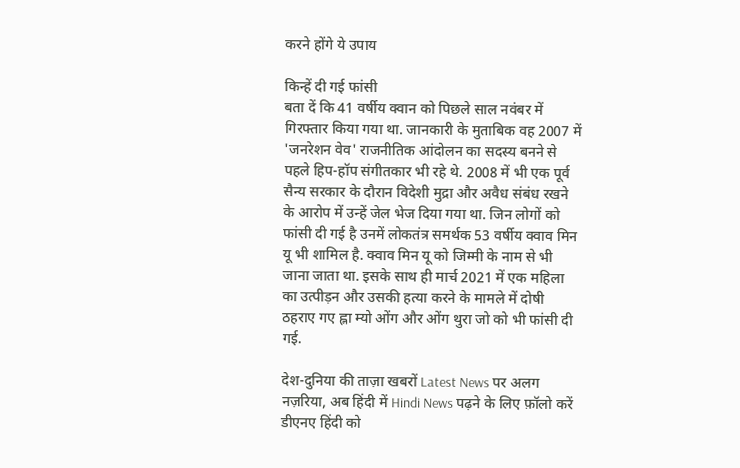करने होंगे ये उपाय

किन्हें दी गई फांसी
बता दें कि 41 वर्षीय क्वान को पिछले साल नवंबर में गिरफ्तार किया गया था. जानकारी के मुताबिक वह 2007 में 'जनरेशन वेव' राजनीतिक आंदोलन का सदस्य बनने से पहले हिप-हॉप संगीतकार भी रहे थे. 2008 में भी एक पूर्व सैन्य सरकार के दौरान विदेशी मुद्रा और अवैध संबंध रखने के आरोप में उन्हें जेल भेज दिया गया था. जिन लोगों को फांसी दी गई है उनमें लोकतंत्र समर्थक 53 वर्षीय क्वाव मिन यू भी शामिल है. क्वाव मिन यू को जिम्मी के नाम से भी जाना जाता था. इसके साथ ही मार्च 2021 में एक महिला का उत्पीड़न और उसकी हत्या करने के मामले में दोषी ठहराए गए ह्ला म्यो ओंग और ओंग थुरा जो को भी फांसी दी गई.

देश-दुनिया की ताज़ा खबरों Latest News पर अलग नज़रिया, अब हिंदी में Hindi News पढ़ने के लिए फ़ॉलो करें डीएनए हिंदी को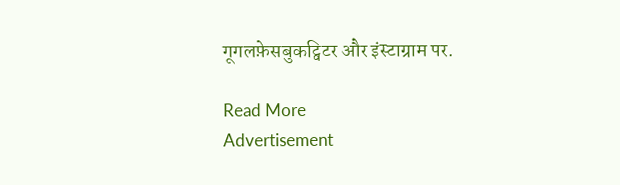गूगलफ़ेसबुकट्विटर और इंस्टाग्राम पर.

Read More
Advertisement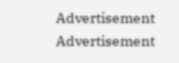Advertisement
Advertisement